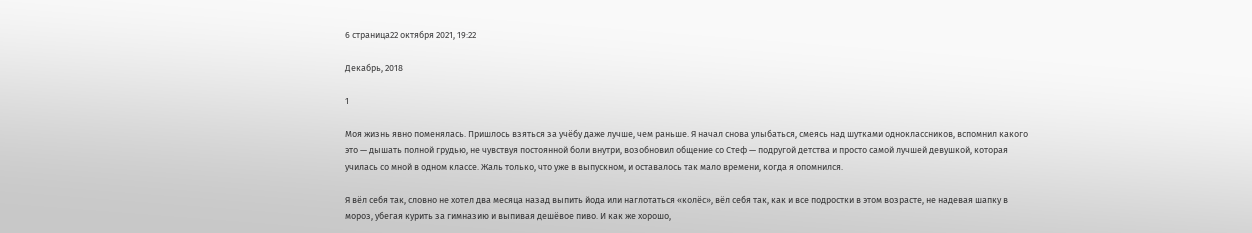6 страница22 октября 2021, 19:22

Декабрь, 2018

1

Моя жизнь явно поменялась. Пришлось взяться за учёбу даже лучше, чем раньше. Я начал снова улыбаться, смеясь над шутками одноклассников, вспомнил какого это — дышать полной грудью, не чувствуя постоянной боли внутри, возобновил общение со Стеф — подругой детства и просто самой лучшей девушкой, которая училась со мной в одном классе. Жаль только, что уже в выпускном, и оставалось так мало времени, когда я опомнился.

Я вёл себя так, словно не хотел два месяца назад выпить йода или наглотаться «колёс», вёл себя так, как и все подростки в этом возрасте, не надевая шапку в мороз, убегая курить за гимназию и выпивая дешёвое пиво. И как же хорошо,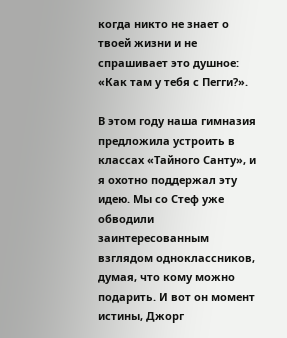когда никто не знает о твоей жизни и не спрашивает это душное: «Как там у тебя с Пегги?».

В этом году наша гимназия предложила устроить в классах «Тайного Санту», и я охотно поддержал эту идею. Мы со Стеф уже обводили заинтересованным взглядом одноклассников, думая, что кому можно подарить. И вот он момент истины, Джорг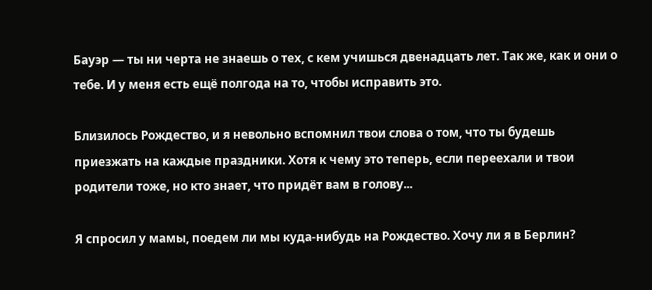Бауэр — ты ни черта не знаешь о тех, с кем учишься двенадцать лет. Так же, как и они о тебе. И у меня есть ещё полгода на то, чтобы исправить это.

Близилось Рождество, и я невольно вспомнил твои слова о том, что ты будешь приезжать на каждые праздники. Хотя к чему это теперь, если переехали и твои родители тоже, но кто знает, что придёт вам в голову...

Я спросил у мамы, поедем ли мы куда-нибудь на Рождество. Хочу ли я в Берлин?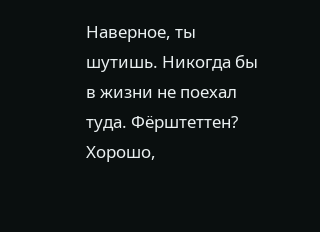Наверное, ты шутишь. Никогда бы в жизни не поехал туда. Фёрштеттен? Хорошо,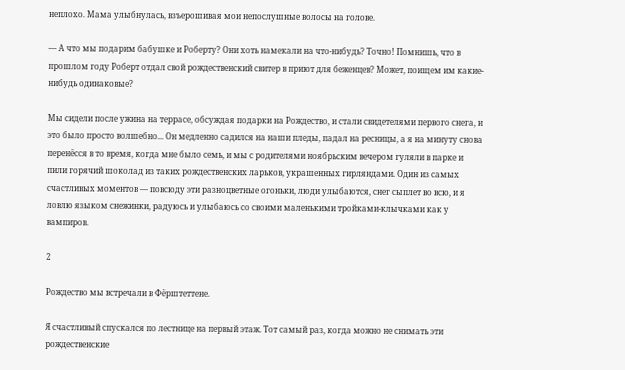неплохо. Мама улыбнулась, взъерошивая мои непослушные волосы на голове.

— А что мы подарим бабушке и Роберту? Они хоть намекали на что-нибудь? Точно! Помнишь, что в прошлом году Роберт отдал свой рождественский свитер в приют для беженцев? Может, поищем им какие-нибудь одинаковые?

Мы сидели после ужина на террасе, обсуждая подарки на Рождество, и стали свидетелями первого снега, и это было просто волшебно... Он медленно садился на наши пледы, падал на ресницы, а я на минуту снова перенёсся в то время, когда мне было семь, и мы с родителями ноябрьским вечером гуляли в парке и пили горячий шоколад из таких рождественских ларьков, украшенных гирляндами. Один из самых счастливых моментов — повсюду эти разноцветные огоньки, люди улыбаются, снег сыплет во всю, и я ловлю языком снежинки, радуюсь и улыбаюсь со своими маленькими тройками-клычками как у вампиров.

2

Рождество мы встречали в Фёрштеттене.

Я счастливый спускался по лестнице на первый этаж. Тот самый раз, когда можно не снимать эти рождественские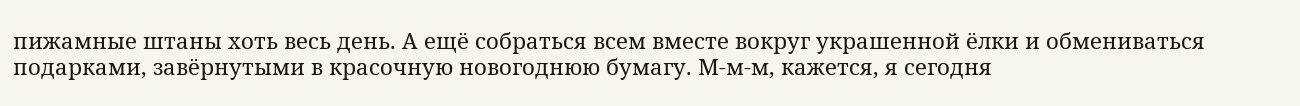пижамные штаны хоть весь день. А ещё собраться всем вместе вокруг украшенной ёлки и обмениваться подарками, завёрнутыми в красочную новогоднюю бумагу. М-м-м, кажется, я сегодня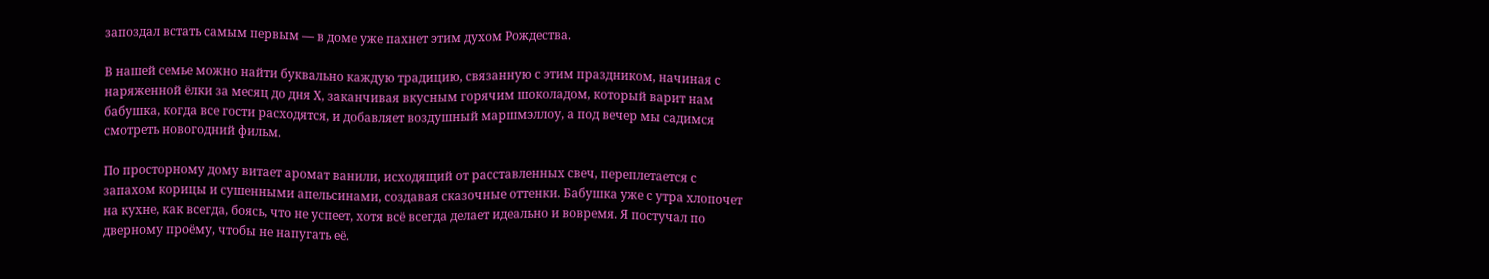запоздал встать самым первым — в доме уже пахнет этим духом Рождества.

В нашей семье можно найти буквально каждую традицию, связанную с этим праздником, начиная с наряженной ёлки за месяц до дня Х, заканчивая вкусным горячим шоколадом, который варит нам бабушка, когда все гости расходятся, и добавляет воздушный маршмэллоу, а под вечер мы садимся смотреть новогодний фильм.

По просторному дому витает аромат ванили, исходящий от расставленных свеч, переплетается с запахом корицы и сушенными апельсинами, создавая сказочные оттенки. Бабушка уже с утра хлопочет на кухне, как всегда, боясь, что не успеет, хотя всё всегда делает идеально и вовремя. Я постучал по дверному проёму, чтобы не напугать её.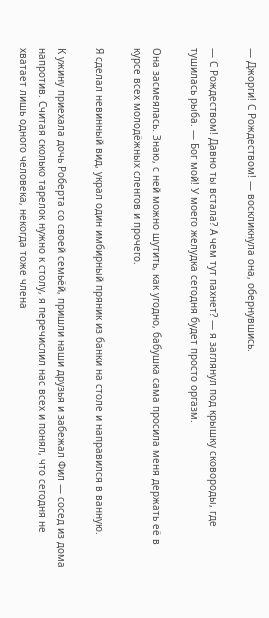— Джорги! С Рождеством! — воскликнула она, обернувшись.

— С Рождеством! Давно ты встала? А чем тут пахнет? — я заглянул под крышку сковороды, где тушилась рыба. — Бог мой! У моего желудка сегодня будет просто оргазм.

Она засмеялась. Знаю, с ней можно шутить, как угодно, бабушка сама просила меня держать её в курсе всех молодёжных сленгов и прочего.

Я сделал невинный вид, украл один имбирный пряник из банки на столе и направился в ванную.

К ужину приехала дочь Роберта со своей семьёй, пришли наши друзья и забежал Фил — сосед из дома напротив. Считая сколько тарелок нужно к столу, я перечислил нас всех и понял, что сегодня не хватает лишь одного человека, некогда тоже члена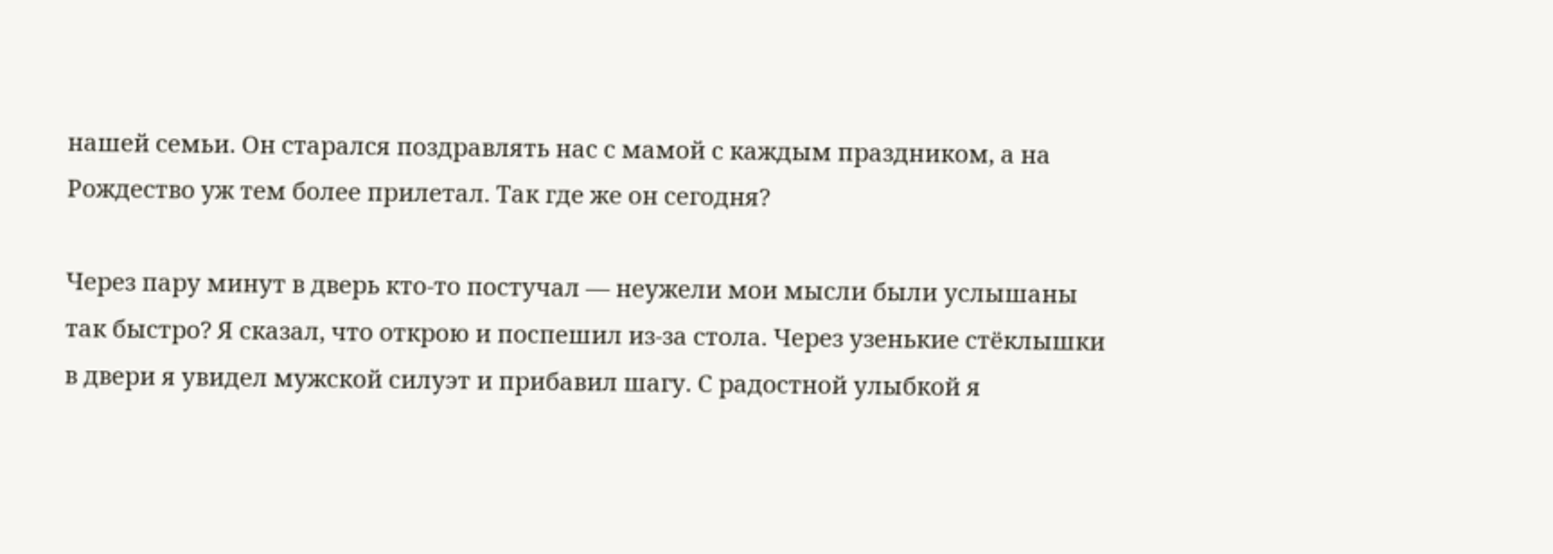нашей семьи. Он старался поздравлять нас с мамой с каждым праздником, а на Рождество уж тем более прилетал. Так где же он сегодня?

Через пару минут в дверь кто-то постучал — неужели мои мысли были услышаны так быстро? Я сказал, что открою и поспешил из-за стола. Через узенькие стёклышки в двери я увидел мужской силуэт и прибавил шагу. С радостной улыбкой я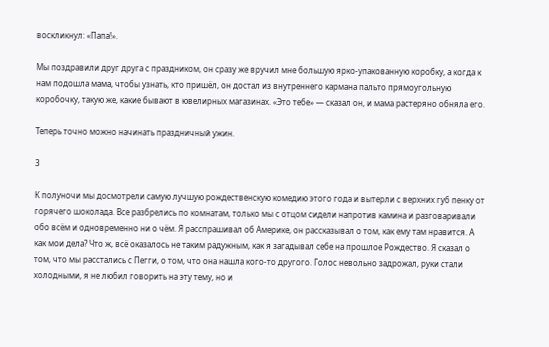воскликнул: «Папа!».

Мы поздравили друг друга с праздником, он сразу же вручил мне большую ярко-упакованную коробку, а когда к нам подошла мама, чтобы узнать, кто пришёл, он достал из внутреннего кармана пальто прямоугольную коробочку, такую же, какие бывают в ювелирных магазинах. «Это тебе» — сказал он, и мама растеряно обняла его.

Теперь точно можно начинать праздничный ужин.

3

К полуночи мы досмотрели самую лучшую рождественскую комедию этого года и вытерли с верхних губ пенку от горячего шоколада. Все разбрелись по комнатам, только мы с отцом сидели напротив камина и разговаривали обо всём и одновременно ни о чём. Я расспрашивал об Америке, он рассказывал о том, как ему там нравится. А как мои дела? Что ж, всё оказалось не таким радужным, как я загадывал себе на прошлое Рождество. Я сказал о том, что мы расстались с Пегги, о том, что она нашла кого-то другого. Голос невольно задрожал, руки стали холодными, я не любил говорить на эту тему, но и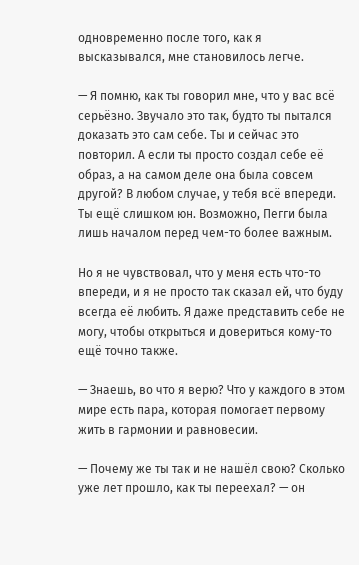одновременно после того, как я высказывался, мне становилось легче.

— Я помню, как ты говорил мне, что у вас всё серьёзно. Звучало это так, будто ты пытался доказать это сам себе. Ты и сейчас это повторил. А если ты просто создал себе её образ, а на самом деле она была совсем другой? В любом случае, у тебя всё впереди. Ты ещё слишком юн. Возможно, Пегги была лишь началом перед чем-то более важным.

Но я не чувствовал, что у меня есть что-то впереди, и я не просто так сказал ей, что буду всегда её любить. Я даже представить себе не могу, чтобы открыться и довериться кому-то ещё точно также.

— Знаешь, во что я верю? Что у каждого в этом мире есть пара, которая помогает первому жить в гармонии и равновесии.

— Почему же ты так и не нашёл свою? Сколько уже лет прошло, как ты переехал? — он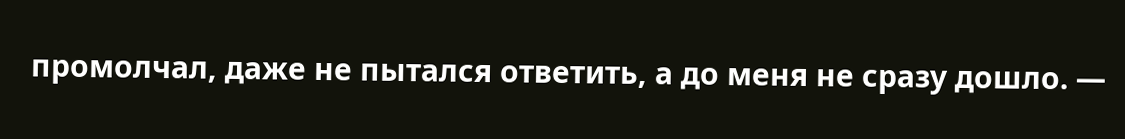промолчал, даже не пытался ответить, а до меня не сразу дошло. —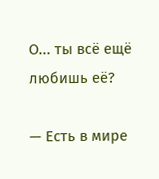О... ты всё ещё любишь её?

— Есть в мире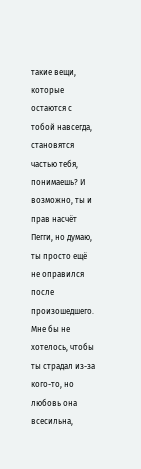такие вещи, которые остаются с тобой навсегда, становятся частью тебя, понимаешь? И возможно, ты и прав насчёт Пегги, но думаю, ты просто ещё не оправился после произошедшего. Мне бы не хотелось, чтобы ты страдал из-за кого-то, но любовь она всесильна,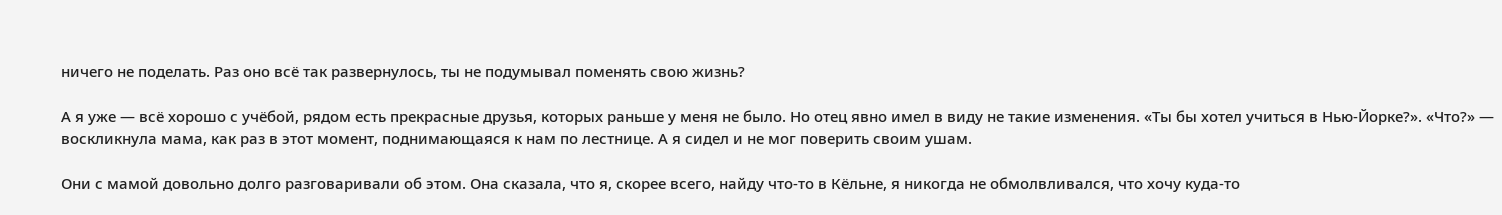ничего не поделать. Раз оно всё так развернулось, ты не подумывал поменять свою жизнь?

А я уже — всё хорошо с учёбой, рядом есть прекрасные друзья, которых раньше у меня не было. Но отец явно имел в виду не такие изменения. «Ты бы хотел учиться в Нью-Йорке?». «Что?» — воскликнула мама, как раз в этот момент, поднимающаяся к нам по лестнице. А я сидел и не мог поверить своим ушам.

Они с мамой довольно долго разговаривали об этом. Она сказала, что я, скорее всего, найду что-то в Кёльне, я никогда не обмолвливался, что хочу куда-то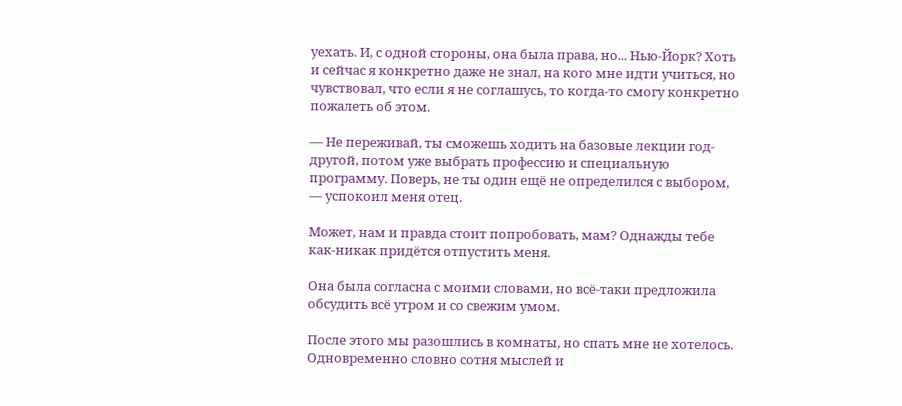уехать. И, с одной стороны, она была права, но... Нью-Йорк? Хоть и сейчас я конкретно даже не знал, на кого мне идти учиться, но чувствовал, что если я не соглашусь, то когда-то смогу конкретно пожалеть об этом.

— Не переживай, ты сможешь ходить на базовые лекции год-другой, потом уже выбрать профессию и специальную программу. Поверь, не ты один ещё не определился с выбором, — успокоил меня отец.

Может, нам и правда стоит попробовать, мам? Однажды тебе как-никак придётся отпустить меня.

Она была согласна с моими словами, но всё-таки предложила обсудить всё утром и со свежим умом.

После этого мы разошлись в комнаты, но спать мне не хотелось. Одновременно словно сотня мыслей и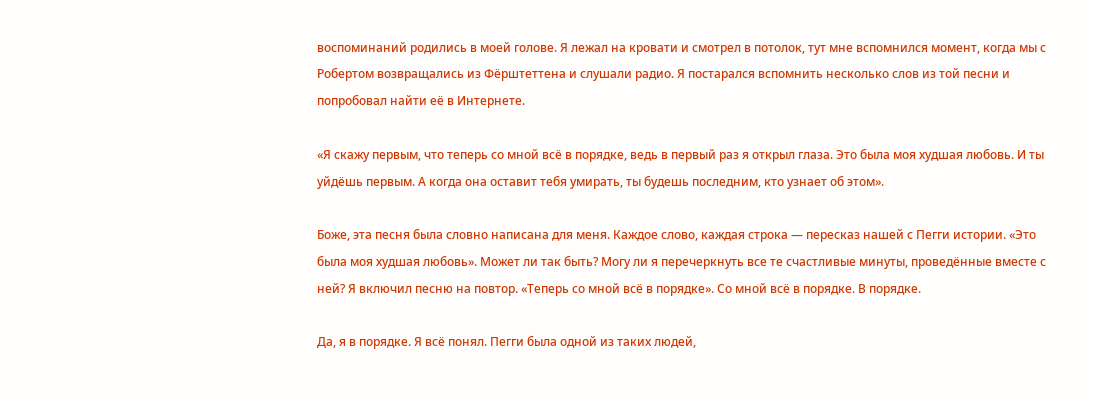воспоминаний родились в моей голове. Я лежал на кровати и смотрел в потолок, тут мне вспомнился момент, когда мы с Робертом возвращались из Фёрштеттена и слушали радио. Я постарался вспомнить несколько слов из той песни и попробовал найти её в Интернете.

«Я скажу первым, что теперь со мной всё в порядке, ведь в первый раз я открыл глаза. Это была моя худшая любовь. И ты уйдёшь первым. А когда она оставит тебя умирать, ты будешь последним, кто узнает об этом».

Боже, эта песня была словно написана для меня. Каждое слово, каждая строка — пересказ нашей с Пегги истории. «Это была моя худшая любовь». Может ли так быть? Могу ли я перечеркнуть все те счастливые минуты, проведённые вместе с ней? Я включил песню на повтор. «Теперь со мной всё в порядке». Со мной всё в порядке. В порядке.

Да, я в порядке. Я всё понял. Пегги была одной из таких людей,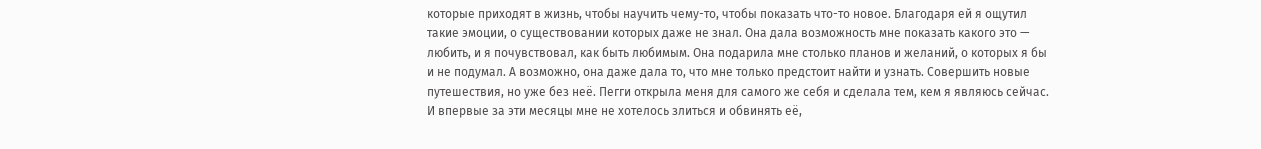которые приходят в жизнь, чтобы научить чему-то, чтобы показать что-то новое. Благодаря ей я ощутил такие эмоции, о существовании которых даже не знал. Она дала возможность мне показать какого это — любить, и я почувствовал, как быть любимым. Она подарила мне столько планов и желаний, о которых я бы и не подумал. А возможно, она даже дала то, что мне только предстоит найти и узнать. Совершить новые путешествия, но уже без неё. Пегги открыла меня для самого же себя и сделала тем, кем я являюсь сейчас. И впервые за эти месяцы мне не хотелось злиться и обвинять её,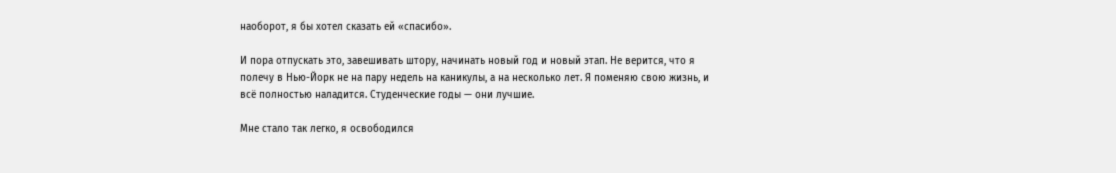наоборот, я бы хотел сказать ей «спасибо».

И пора отпускать это, завешивать штору, начинать новый год и новый этап. Не верится, что я полечу в Нью-Йорк не на пару недель на каникулы, а на несколько лет. Я поменяю свою жизнь, и всё полностью наладится. Студенческие годы — они лучшие.

Мне стало так легко, я освободился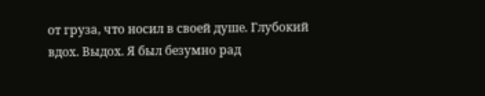от груза, что носил в своей душе. Глубокий вдох. Выдох. Я был безумно рад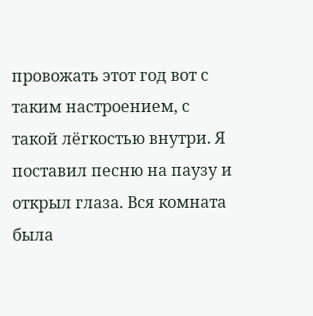провожать этот год вот с таким настроением, с такой лёгкостью внутри. Я поставил песню на паузу и открыл глаза. Вся комната была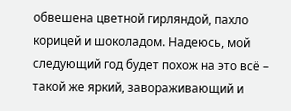обвешена цветной гирляндой, пахло корицей и шоколадом. Надеюсь, мой следующий год будет похож на это всё – такой же яркий, завораживающий и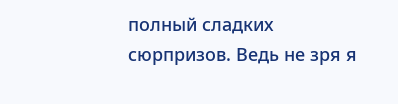полный сладких сюрпризов. Ведь не зря я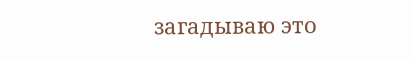загадываю это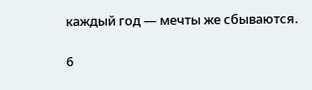каждый год — мечты же сбываются.

6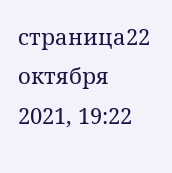страница22 октября 2021, 19:22